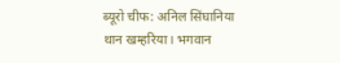ब्यूरो चीफ: अनिल सिंघानिया
थान खम्हरिया। भगवान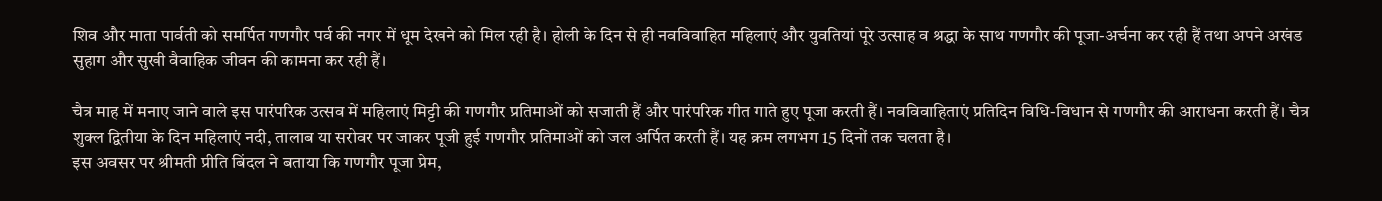शिव और माता पार्वती को समर्पित गणगौर पर्व की नगर में धूम देखने को मिल रही है। होली के दिन से ही नवविवाहित महिलाएं और युवतियां पूरे उत्साह व श्रद्धा के साथ गणगौर की पूजा-अर्चना कर रही हैं तथा अपने अखंड सुहाग और सुखी वैवाहिक जीवन की कामना कर रही हैं।

चैत्र माह में मनाए जाने वाले इस पारंपरिक उत्सव में महिलाएं मिट्टी की गणगौर प्रतिमाओं को सजाती हैं और पारंपरिक गीत गाते हुए पूजा करती हैं। नवविवाहिताएं प्रतिदिन विधि-विधान से गणगौर की आराधना करती हैं। चैत्र शुक्ल द्वितीया के दिन महिलाएं नदी, तालाब या सरोवर पर जाकर पूजी हुई गणगौर प्रतिमाओं को जल अर्पित करती हैं। यह क्रम लगभग 15 दिनों तक चलता है।
इस अवसर पर श्रीमती प्रीति बिंदल ने बताया कि गणगौर पूजा प्रेम,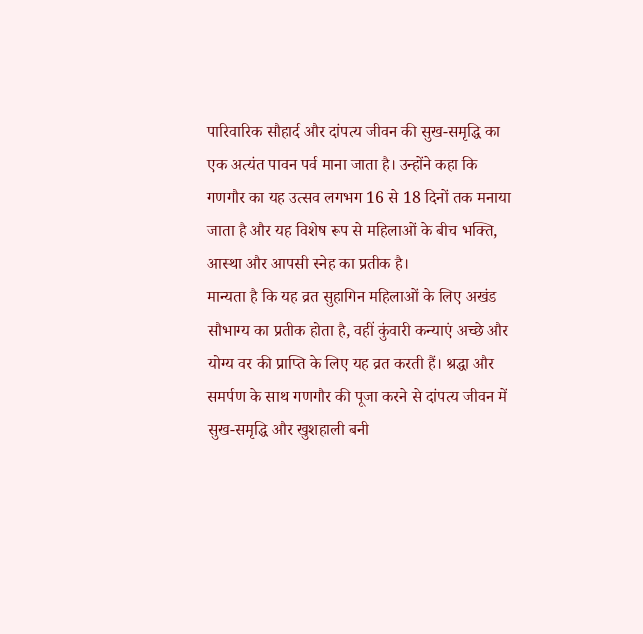पारिवारिक सौहार्द और दांपत्य जीवन की सुख-समृद्धि का एक अत्यंत पावन पर्व माना जाता है। उन्होंने कहा कि गणगौर का यह उत्सव लगभग 16 से 18 दिनों तक मनाया जाता है और यह विशेष रूप से महिलाओं के बीच भक्ति, आस्था और आपसी स्नेह का प्रतीक है।
मान्यता है कि यह व्रत सुहागिन महिलाओं के लिए अखंड सौभाग्य का प्रतीक होता है, वहीं कुंवारी कन्याएं अच्छे और योग्य वर की प्राप्ति के लिए यह व्रत करती हैं। श्रद्धा और समर्पण के साथ गणगौर की पूजा करने से दांपत्य जीवन में सुख-समृद्धि और खुशहाली बनी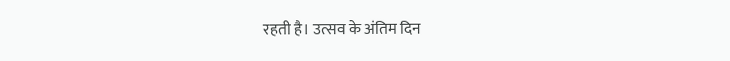रहती है। उत्सव के अंतिम दिन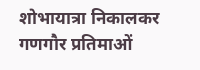शोभायात्रा निकालकर गणगौर प्रतिमाओं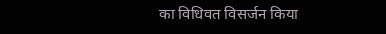का विधिवत विसर्जन किया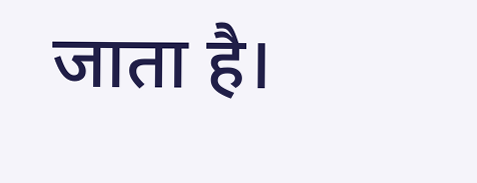जाता है।